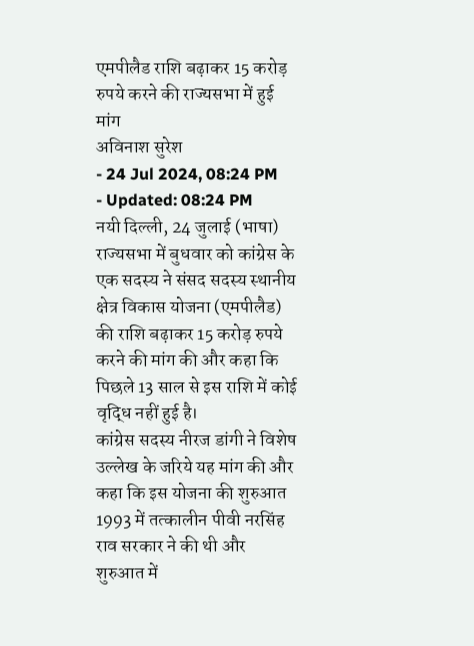एमपीलैड राशि बढ़ाकर 15 करोड़ रुपये करने की राज्यसभा में हुई मांग
अविनाश सुरेश
- 24 Jul 2024, 08:24 PM
- Updated: 08:24 PM
नयी दिल्ली, 24 जुलाई (भाषा) राज्यसभा में बुधवार को कांग्रेस के एक सदस्य ने संसद सदस्य स्थानीय क्षेत्र विकास योजना (एमपीलैड) की राशि बढ़ाकर 15 करोड़ रुपये करने की मांग की और कहा कि पिछले 13 साल से इस राशि में कोई वृद्धि नहीं हुई है।
कांग्रेस सदस्य नीरज डांगी ने विशेष उल्लेख के जरिये यह मांग की और कहा कि इस योजना की शुरुआत 1993 में तत्कालीन पीवी नरसिंह राव सरकार ने की थी और शुरुआत में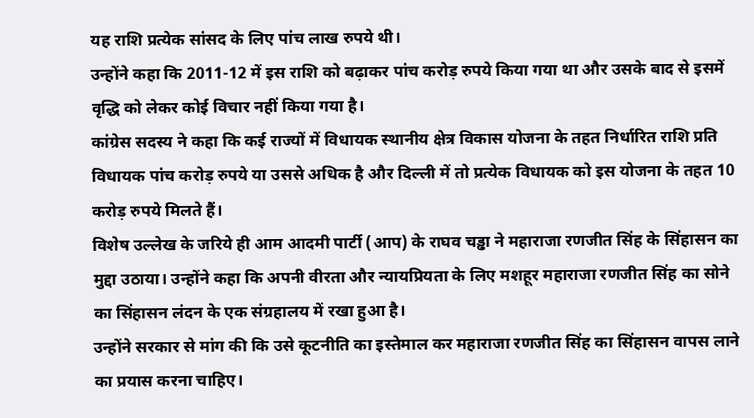यह राशि प्रत्येक सांसद के लिए पांच लाख रुपये थी।
उन्होंने कहा कि 2011-12 में इस राशि को बढ़ाकर पांच करोड़ रुपये किया गया था और उसके बाद से इसमें वृद्धि को लेकर कोई विचार नहीं किया गया है।
कांग्रेस सदस्य ने कहा कि कई राज्यों में विधायक स्थानीय क्षेत्र विकास योजना के तहत निर्धारित राशि प्रति विधायक पांच करोड़ रुपये या उससे अधिक है और दिल्ली में तो प्रत्येक विधायक को इस योजना के तहत 10 करोड़ रुपये मिलते हैं।
विशेष उल्लेख के जरिये ही आम आदमी पार्टी (आप) के राघव चड्ढा ने महाराजा रणजीत सिंह के सिंहासन का मुद्दा उठाया। उन्होंने कहा कि अपनी वीरता और न्यायप्रियता के लिए मशहूर महाराजा रणजीत सिंह का सोने का सिंहासन लंदन के एक संग्रहालय में रखा हुआ है।
उन्होंने सरकार से मांग की कि उसे कूटनीति का इस्तेमाल कर महाराजा रणजीत सिंह का सिंहासन वापस लाने का प्रयास करना चाहिए।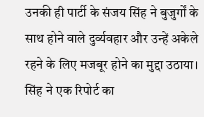उनकी ही पार्टी के संजय सिंह ने बुजुर्गों के साथ होने वाले दुर्व्यवहार और उन्हें अकेले रहने के लिए मजबूर होने का मुद्दा उठाया। सिंह ने एक रिपोर्ट का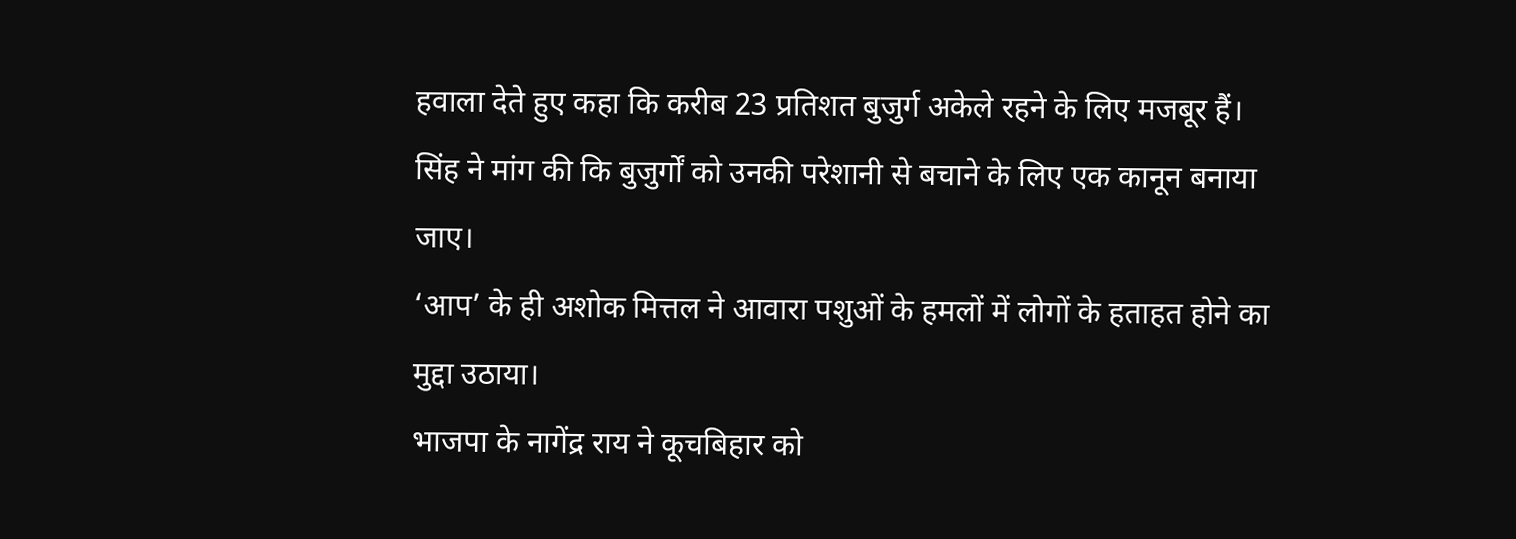हवाला देते हुए कहा कि करीब 23 प्रतिशत बुजुर्ग अकेले रहने के लिए मजबूर हैं।
सिंह ने मांग की कि बुजुर्गों को उनकी परेशानी से बचाने के लिए एक कानून बनाया जाए।
‘आप’ के ही अशोक मित्तल ने आवारा पशुओं के हमलों में लोगों के हताहत होने का मुद्दा उठाया।
भाजपा के नागेंद्र राय ने कूचबिहार को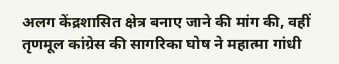अलग केंद्रशासित क्षेत्र बनाए जाने की मांग की, वहीं तृणमूल कांग्रेस की सागरिका घोष ने महात्मा गांधी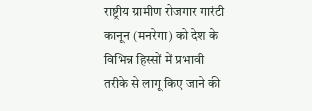राष्ट्रीय ग्रामीण रोजगार गारंटी कानून (मनरेगा) को देश के विभिन्न हिस्सों में प्रभावी तरीके से लागू किए जाने की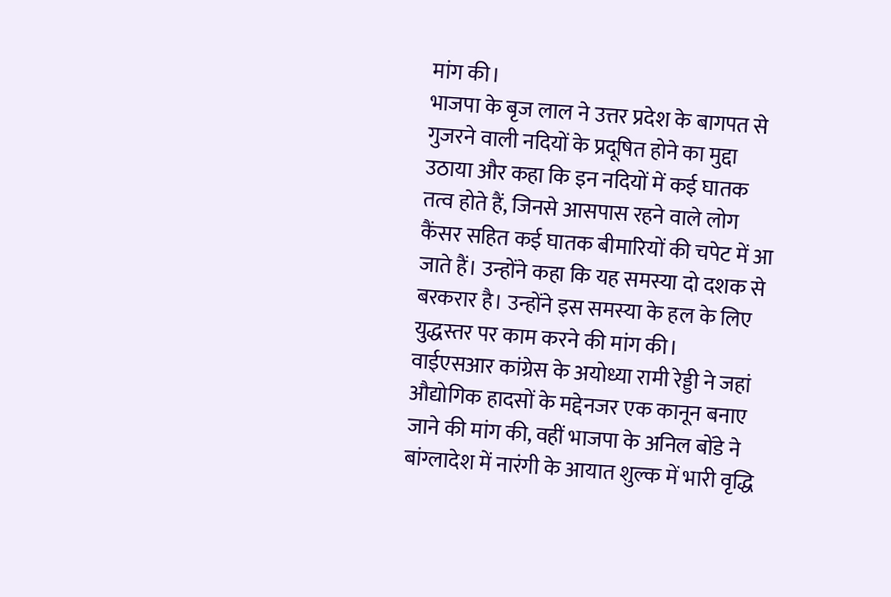मांग की।
भाजपा के बृज लाल ने उत्तर प्रदेश के बागपत से गुजरने वाली नदियों के प्रदूषित होने का मुद्दा उठाया और कहा कि इन नदियों में कई घातक तत्व होते हैं, जिनसे आसपास रहने वाले लोग कैंसर सहित कई घातक बीमारियों की चपेट में आ जाते हैं। उन्होंने कहा कि यह समस्या दो दशक से बरकरार है। उन्होंने इस समस्या के हल के लिए युद्धस्तर पर काम करने की मांग की।
वाईएसआर कांग्रेस के अयोध्या रामी रेड्डी ने जहां औद्योगिक हादसों के मद्देनजर एक कानून बनाए जाने की मांग की, वहीं भाजपा के अनिल बोंडे ने बांग्लादेश में नारंगी के आयात शुल्क में भारी वृद्धि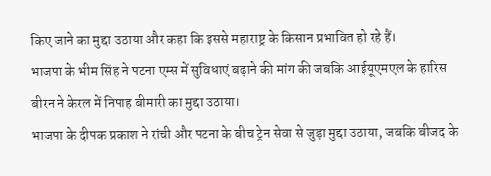किए जाने का मुद्दा उठाया और कहा कि इससे महाराष्ट्र के किसान प्रभावित हो रहे हैं।
भाजपा के भीम सिंह ने पटना एम्स में सुविधाएं बढ़ाने की मांग की जबकि आईयूएमएल के हारिस बीरन ने केरल में निपाह बीमारी का मुद्दा उठाया।
भाजपा के दीपक प्रकाश ने रांची और पटना के बीच ट्रेन सेवा से जुड़ा मुद्दा उठाया, जबकि बीजद के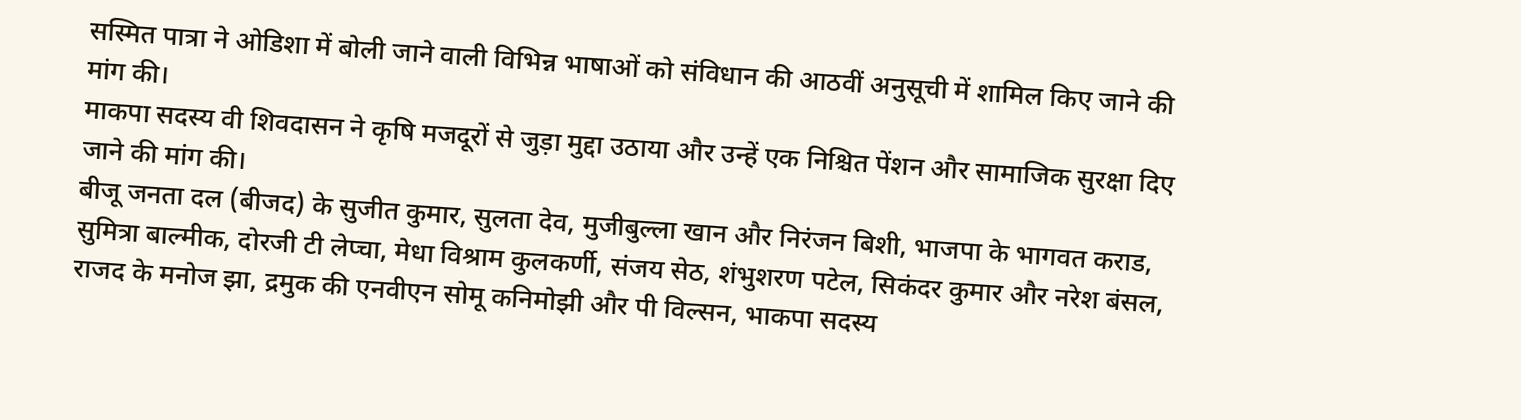सस्मित पात्रा ने ओडिशा में बोली जाने वाली विभिन्न भाषाओं को संविधान की आठवीं अनुसूची में शामिल किए जाने की मांग की।
माकपा सदस्य वी शिवदासन ने कृषि मजदूरों से जुड़ा मुद्दा उठाया और उन्हें एक निश्चित पेंशन और सामाजिक सुरक्षा दिए जाने की मांग की।
बीजू जनता दल (बीजद) के सुजीत कुमार, सुलता देव, मुजीबुल्ला खान और निरंजन बिशी, भाजपा के भागवत कराड, सुमित्रा बाल्मीक, दोरजी टी लेप्चा, मेधा विश्राम कुलकर्णी, संजय सेठ, शंभुशरण पटेल, सिकंदर कुमार और नरेश बंसल, राजद के मनोज झा, द्रमुक की एनवीएन सोमू कनिमोझी और पी विल्सन, भाकपा सदस्य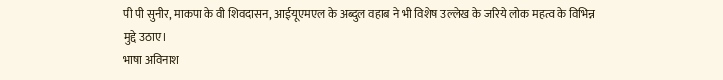पी पी सुनीर, माकपा के वी शिवदासन, आईयूएमएल के अब्दुल वहाब ने भी विशेष उल्लेख के जरिये लोक महत्व के विभिन्न मुद्दे उठाए।
भाषा अविनाश